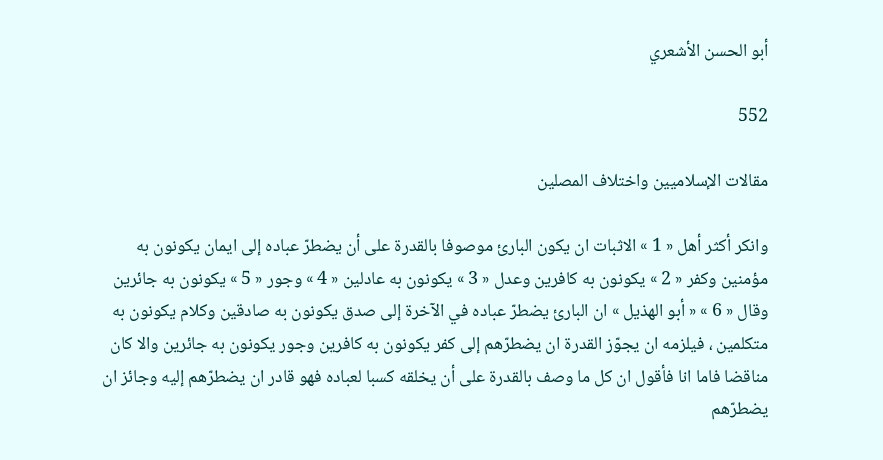أبو الحسن الأشعري

552

مقالات الإسلاميين واختلاف المصلين

وانكر أكثر أهل « 1 » الاثبات ان يكون البارئ موصوفا بالقدرة على أن يضطرّ عباده إلى ايمان يكونون به مؤمنين وكفر « 2 » يكونون به كافرين وعدل « 3 » يكونون به عادلين « 4 » وجور « 5 » يكونون به جائرين وقال « 6 » « أبو الهذيل » ان البارئ يضطرّ عباده في الآخرة إلى صدق يكونون به صادقين وكلام يكونون به متكلمين ، فيلزمه ان يجوّز القدرة ان يضطرّهم إلى كفر يكونون به كافرين وجور يكونون به جائرين والا كان مناقضا فاما انا فأقول ان كل ما وصف بالقدرة على أن يخلقه كسبا لعباده فهو قادر ان يضطرّهم إليه وجائز ان يضطرّهم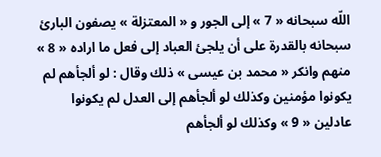اللّه سبحانه « 7 » إلى الجور و « المعتزلة » يصفون البارئ سبحانه بالقدرة على أن يلجئ العباد إلى فعل ما اراده « 8 » منهم وانكر « محمد بن عيسى » ذلك وقال : لو ألجأهم لم يكونوا مؤمنين وكذلك لو ألجأهم إلى العدل لم يكونوا عادلين « 9 » وكذلك لو ألجأهم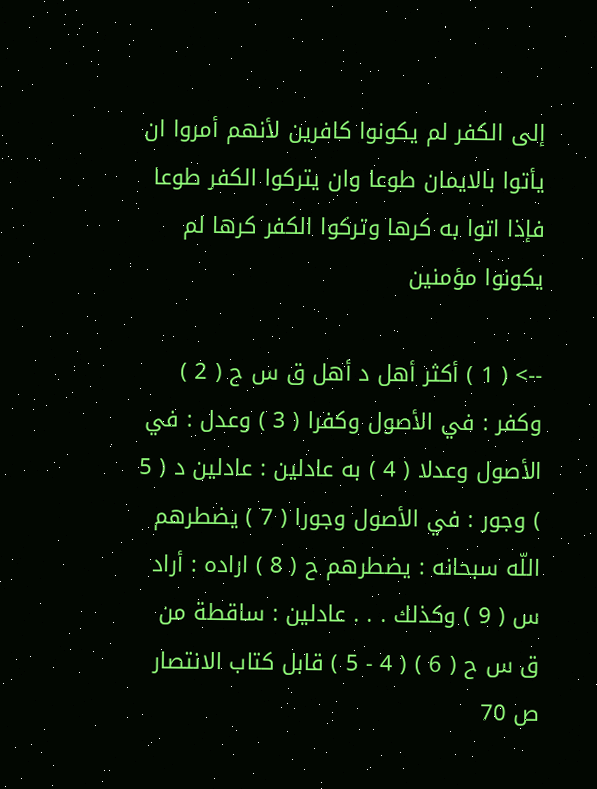إلى الكفر لم يكونوا كافرين لأنهم أمروا ان يأتوا بالايمان طوعا وان يتركوا الكفر طوعا فإذا اتوا به كرها وتركوا الكفر كرها لم يكونوا مؤمنين

--> ( 1 ) أكثر أهل د أهل ق س ح ( 2 ) وكفر : في الأصول وكفرا ( 3 ) وعدل : في الأصول وعدلا ( 4 ) به عادلين : عادلين د ( 5 ) وجور : في الأصول وجورا ( 7 ) يضطرهم اللّه سبحانه : يضطرهم ح ( 8 ) اراده : أراد س ( 9 ) وكذلك . . . عادلين : ساقطة من ق س ح ( 6 ) ( 4 - 5 ) قابل كتاب الانتصار ص 70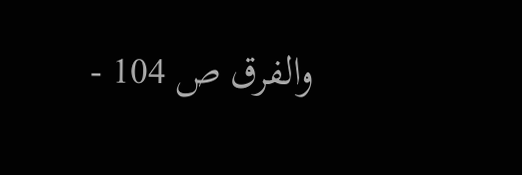والفرق ص 104 -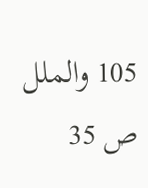105 والملل ص 35